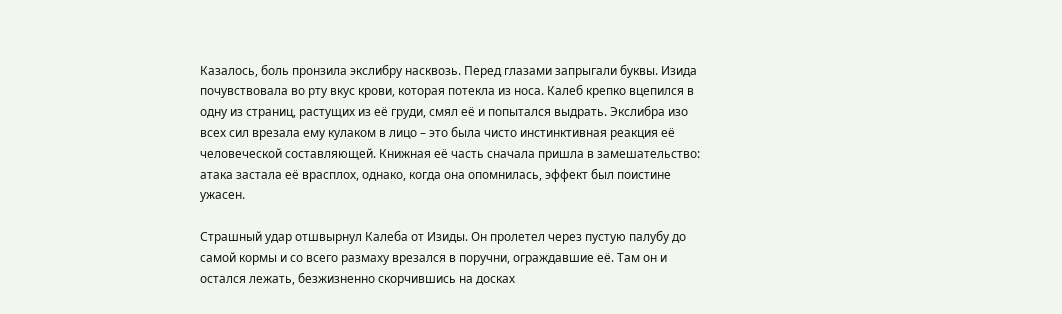Казалось, боль пронзила экслибру насквозь. Перед глазами запрыгали буквы. Изида почувствовала во рту вкус крови, которая потекла из носа. Калеб крепко вцепился в одну из страниц, растущих из её груди, смял её и попытался выдрать. Экслибра изо всех сил врезала ему кулаком в лицо – это была чисто инстинктивная реакция её человеческой составляющей. Книжная её часть сначала пришла в замешательство: атака застала её врасплох, однако, когда она опомнилась, эффект был поистине ужасен.

Страшный удар отшвырнул Калеба от Изиды. Он пролетел через пустую палубу до самой кормы и со всего размаху врезался в поручни, ограждавшие её. Там он и остался лежать, безжизненно скорчившись на досках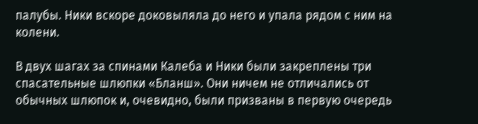палубы. Ники вскоре доковыляла до него и упала рядом с ним на колени.

В двух шагах за спинами Калеба и Ники были закреплены три спасательные шлюпки «Бланш». Они ничем не отличались от обычных шлюпок и, очевидно, были призваны в первую очередь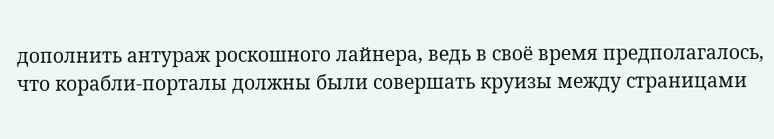дополнить антураж роскошного лайнера, ведь в своё время предполагалось, что корабли-порталы должны были совершать круизы между страницами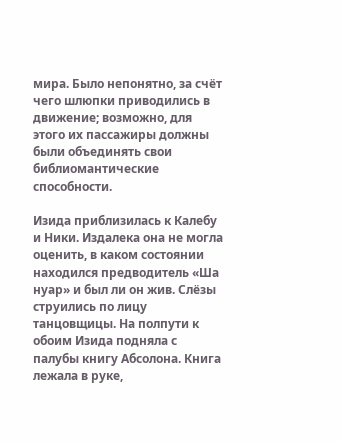мира. Было непонятно, за счёт чего шлюпки приводились в движение; возможно, для этого их пассажиры должны были объединять свои библиомантические способности.

Изида приблизилась к Калебу и Ники. Издалека она не могла оценить, в каком состоянии находился предводитель «Ша нуар» и был ли он жив. Слёзы струились по лицу танцовщицы. На полпути к обоим Изида подняла с палубы книгу Абсолона. Книга лежала в руке,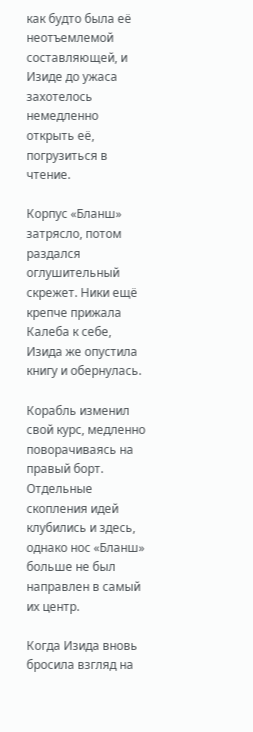как будто была её неотъемлемой составляющей, и Изиде до ужаса захотелось немедленно открыть её, погрузиться в чтение.

Корпус «Бланш» затрясло, потом раздался оглушительный скрежет. Ники ещё крепче прижала Калеба к себе, Изида же опустила книгу и обернулась.

Корабль изменил свой курс, медленно поворачиваясь на правый борт. Отдельные скопления идей клубились и здесь, однако нос «Бланш» больше не был направлен в самый их центр.

Когда Изида вновь бросила взгляд на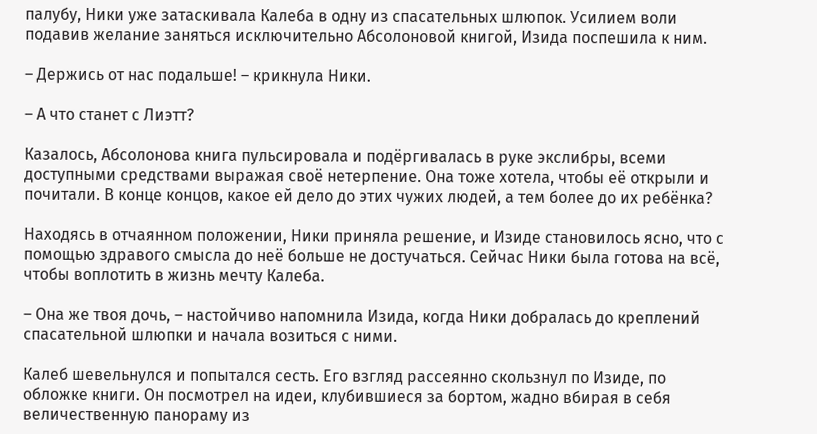палубу, Ники уже затаскивала Калеба в одну из спасательных шлюпок. Усилием воли подавив желание заняться исключительно Абсолоновой книгой, Изида поспешила к ним.

– Держись от нас подальше! – крикнула Ники.

– А что станет с Лиэтт?

Казалось, Абсолонова книга пульсировала и подёргивалась в руке экслибры, всеми доступными средствами выражая своё нетерпение. Она тоже хотела, чтобы её открыли и почитали. В конце концов, какое ей дело до этих чужих людей, а тем более до их ребёнка?

Находясь в отчаянном положении, Ники приняла решение, и Изиде становилось ясно, что с помощью здравого смысла до неё больше не достучаться. Сейчас Ники была готова на всё, чтобы воплотить в жизнь мечту Калеба.

– Она же твоя дочь, – настойчиво напомнила Изида, когда Ники добралась до креплений спасательной шлюпки и начала возиться с ними.

Калеб шевельнулся и попытался сесть. Его взгляд рассеянно скользнул по Изиде, по обложке книги. Он посмотрел на идеи, клубившиеся за бортом, жадно вбирая в себя величественную панораму из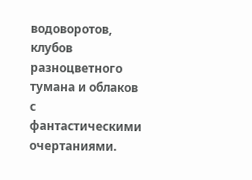водоворотов, клубов разноцветного тумана и облаков с фантастическими очертаниями.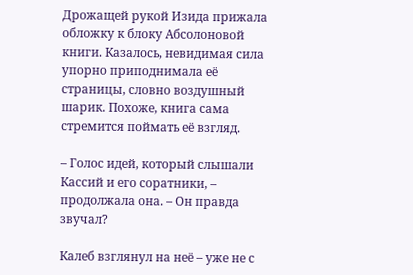Дрожащей рукой Изида прижала обложку к блоку Абсолоновой книги. Казалось, невидимая сила упорно приподнимала её страницы, словно воздушный шарик. Похоже, книга сама стремится поймать её взгляд.

– Голос идей, который слышали Кассий и его соратники, – продолжала она. – Он правда звучал?

Калеб взглянул на неё – уже не с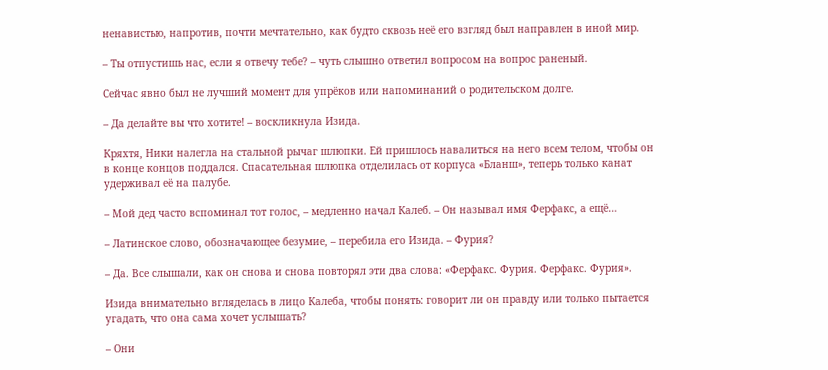ненавистью, напротив, почти мечтательно, как будто сквозь неё его взгляд был направлен в иной мир.

– Ты отпустишь нас, если я отвечу тебе? – чуть слышно ответил вопросом на вопрос раненый.

Сейчас явно был не лучший момент для упрёков или напоминаний о родительском долге.

– Да делайте вы что хотите! – воскликнула Изида.

Кряхтя, Ники налегла на стальной рычаг шлюпки. Ей пришлось навалиться на него всем телом, чтобы он в конце концов поддался. Спасательная шлюпка отделилась от корпуса «Бланш», теперь только канат удерживал её на палубе.

– Мой дед часто вспоминал тот голос, – медленно начал Калеб. – Он называл имя Ферфакс, а ещё…

– Латинское слово, обозначающее безумие, – перебила его Изида. – Фурия?

– Да. Все слышали, как он снова и снова повторял эти два слова: «Ферфакс. Фурия. Ферфакс. Фурия».

Изида внимательно вгляделась в лицо Калеба, чтобы понять: говорит ли он правду или только пытается угадать, что она сама хочет услышать?

– Они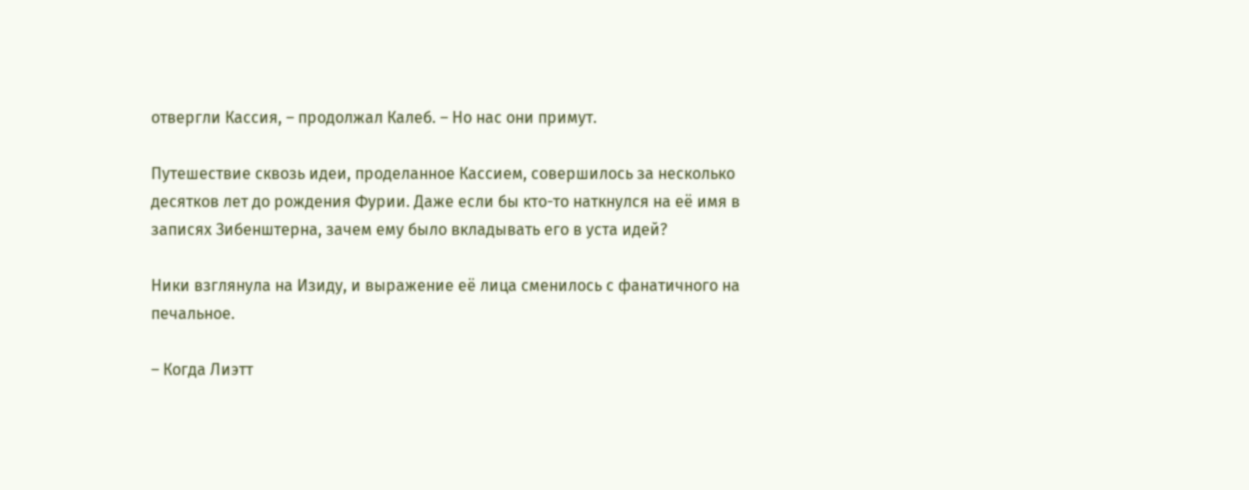отвергли Кассия, – продолжал Калеб. – Но нас они примут.

Путешествие сквозь идеи, проделанное Кассием, совершилось за несколько десятков лет до рождения Фурии. Даже если бы кто-то наткнулся на её имя в записях Зибенштерна, зачем ему было вкладывать его в уста идей?

Ники взглянула на Изиду, и выражение её лица сменилось с фанатичного на печальное.

– Когда Лиэтт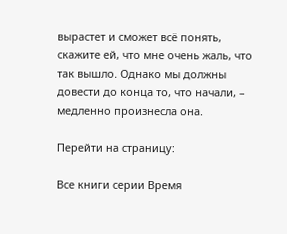вырастет и сможет всё понять, скажите ей, что мне очень жаль, что так вышло. Однако мы должны довести до конца то, что начали, – медленно произнесла она.

Перейти на страницу:

Все книги серии Время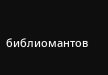библиомантов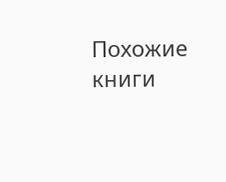Похожие книги